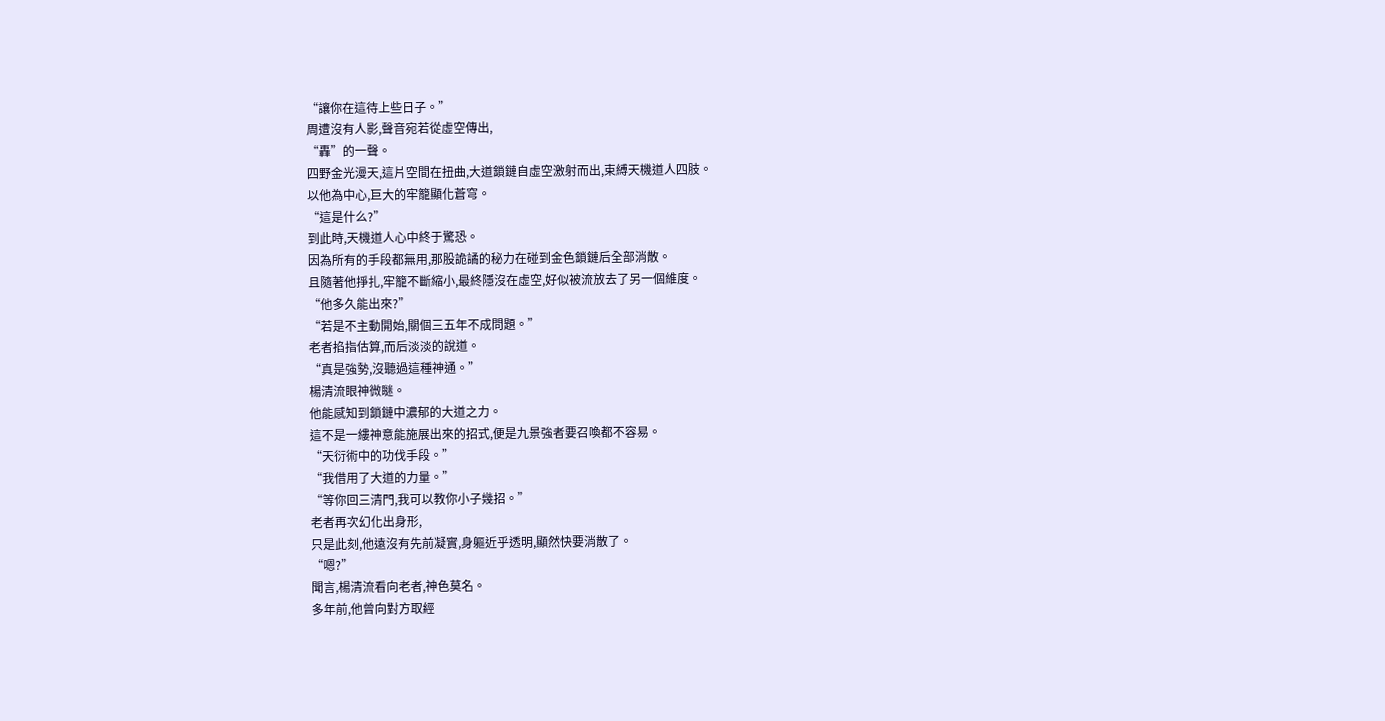“讓你在這待上些日子。”
周遭沒有人影,聲音宛若從虛空傳出,
“轟”的一聲。
四野金光漫天,這片空間在扭曲,大道鎖鏈自虛空激射而出,束縛天機道人四肢。
以他為中心,巨大的牢籠顯化蒼穹。
“這是什么?”
到此時,天機道人心中終于驚恐。
因為所有的手段都無用,那股詭譎的秘力在碰到金色鎖鏈后全部消散。
且隨著他掙扎,牢籠不斷縮小,最終隱沒在虛空,好似被流放去了另一個維度。
“他多久能出來?”
“若是不主動開始,關個三五年不成問題。”
老者掐指估算,而后淡淡的說道。
“真是強勢,沒聽過這種神通。”
楊清流眼神微瞇。
他能感知到鎖鏈中濃郁的大道之力。
這不是一縷神意能施展出來的招式,便是九景強者要召喚都不容易。
“天衍術中的功伐手段。”
“我借用了大道的力量。”
“等你回三清門,我可以教你小子幾招。”
老者再次幻化出身形,
只是此刻,他遠沒有先前凝實,身軀近乎透明,顯然快要消散了。
“嗯?”
聞言,楊清流看向老者,神色莫名。
多年前,他曾向對方取經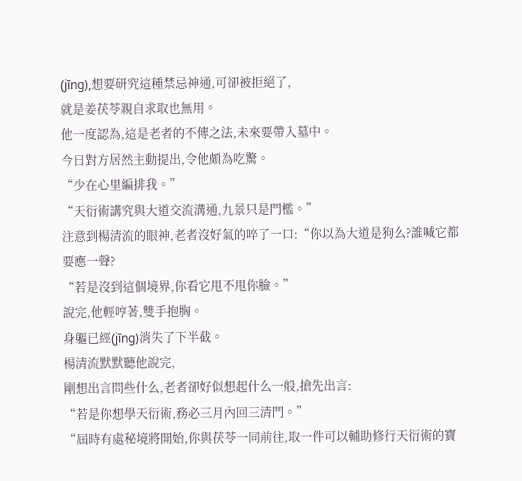(jīng),想要研究這種禁忌神通,可卻被拒絕了,
就是姜茯苓親自求取也無用。
他一度認為,這是老者的不傳之法,未來要帶入墓中。
今日對方居然主動提出,令他頗為吃驚。
“少在心里編排我。”
“天衍術講究與大道交流溝通,九景只是門檻。”
注意到楊清流的眼神,老者沒好氣的啐了一口:“你以為大道是狗么?誰喊它都要應一聲?
“若是沒到這個境界,你看它甩不甩你臉。”
說完,他輕哼著,雙手抱胸。
身軀已經(jīng)消失了下半截。
楊清流默默聽他說完,
剛想出言問些什么,老者卻好似想起什么一般,搶先出言:
“若是你想學天衍術,務必三月內回三清門。”
“屆時有處秘境將開始,你與茯苓一同前往,取一件可以輔助修行天衍術的寶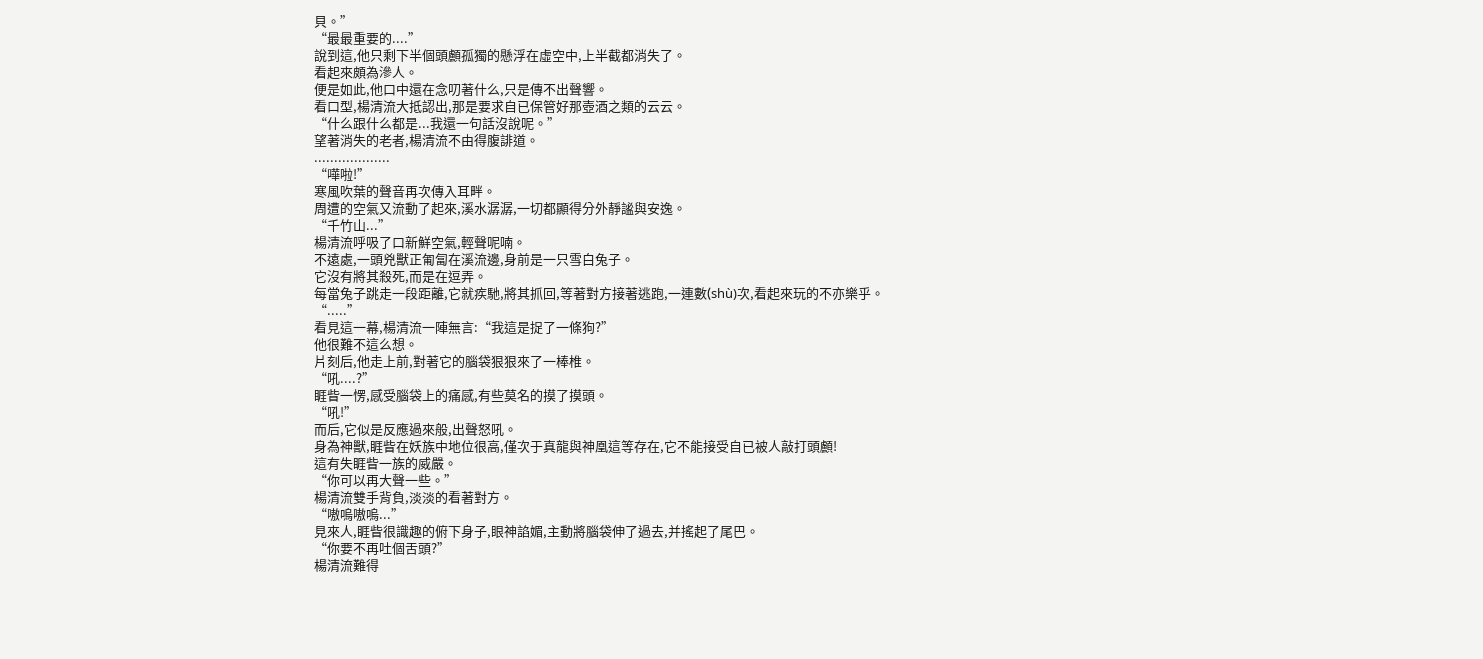貝。”
“最最重要的....”
說到這,他只剩下半個頭顱孤獨的懸浮在虛空中,上半截都消失了。
看起來頗為滲人。
便是如此,他口中還在念叨著什么,只是傳不出聲響。
看口型,楊清流大抵認出,那是要求自已保管好那壺酒之類的云云。
“什么跟什么都是...我還一句話沒說呢。”
望著消失的老者,楊清流不由得腹誹道。
...................
“嘩啦!”
寒風吹葉的聲音再次傳入耳畔。
周遭的空氣又流動了起來,溪水潺潺,一切都顯得分外靜謐與安逸。
“千竹山...”
楊清流呼吸了口新鮮空氣,輕聲呢喃。
不遠處,一頭兇獸正匍匐在溪流邊,身前是一只雪白兔子。
它沒有將其殺死,而是在逗弄。
每當兔子跳走一段距離,它就疾馳,將其抓回,等著對方接著逃跑,一連數(shù)次,看起來玩的不亦樂乎。
“.....”
看見這一幕,楊清流一陣無言:“我這是捉了一條狗?”
他很難不這么想。
片刻后,他走上前,對著它的腦袋狠狠來了一棒椎。
“吼....?”
睚眥一愣,感受腦袋上的痛感,有些莫名的摸了摸頭。
“吼!”
而后,它似是反應過來般,出聲怒吼。
身為神獸,睚眥在妖族中地位很高,僅次于真龍與神凰這等存在,它不能接受自已被人敲打頭顱!
這有失睚眥一族的威嚴。
“你可以再大聲一些。”
楊清流雙手背負,淡淡的看著對方。
“嗷嗚嗷嗚...”
見來人,睚眥很識趣的俯下身子,眼神諂媚,主動將腦袋伸了過去,并搖起了尾巴。
“你要不再吐個舌頭?”
楊清流難得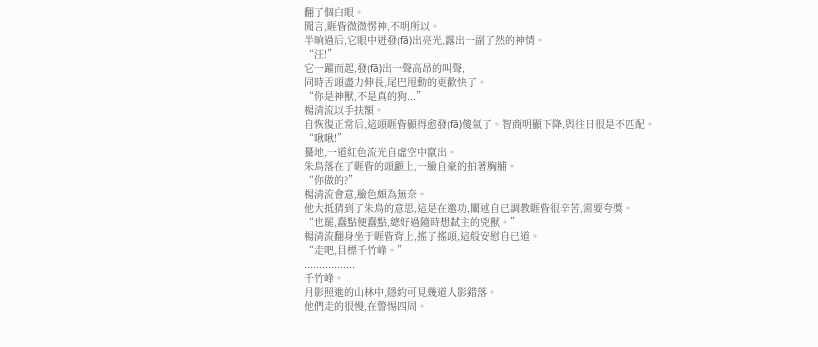翻了個白眼。
聞言,睚眥微微愣神,不明所以。
半晌過后,它眼中迸發(fā)出亮光,露出一副了然的神情。
“汪!”
它一躍而起,發(fā)出一聲高昂的叫聲,
同時舌頭盡力伸長,尾巴甩動的更歡快了。
“你是神獸,不是真的狗...”
楊清流以手扶額。
自恢復正常后,這頭睚眥顯得愈發(fā)傻氣了。智商明顯下降,與往日很是不匹配。
“啾啾!”
驀地,一道紅色流光自虛空中竄出。
朱鳥落在了睚眥的頭顱上,一臉自豪的拍著胸脯。
“你做的?”
楊清流會意,臉色頗為無奈。
他大抵猜到了朱鳥的意思,這是在邀功,闡述自已調教睚眥很辛苦,需要夸獎。
“也罷,蠢點便蠢點,總好過隨時想弒主的兇獸。”
楊清流翻身坐于睚眥背上,搖了搖頭,這般安慰自已道。
“走吧,目標千竹峰。”
.................
千竹峰。
月影照進的山林中,隱約可見幾道人影錯落。
他們走的很慢,在警惕四周。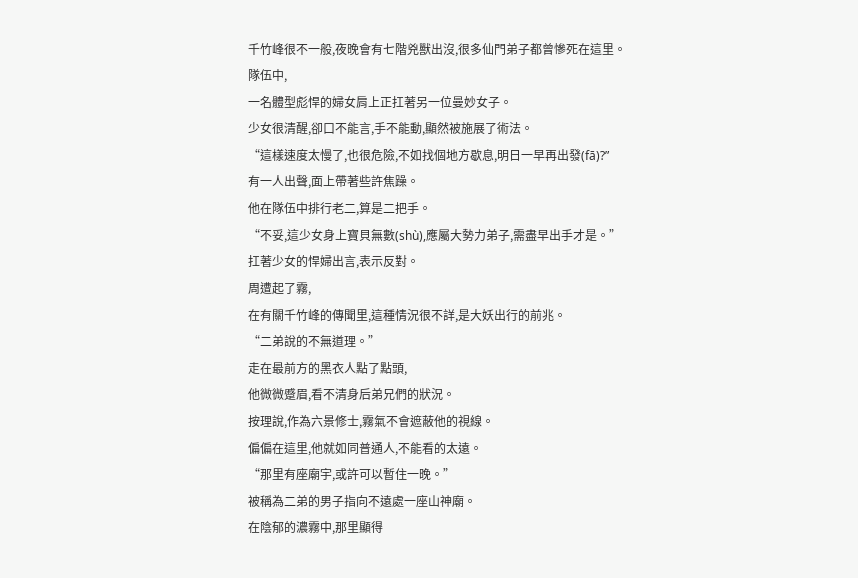千竹峰很不一般,夜晚會有七階兇獸出沒,很多仙門弟子都曾慘死在這里。
隊伍中,
一名體型彪悍的婦女肩上正扛著另一位曼妙女子。
少女很清醒,卻口不能言,手不能動,顯然被施展了術法。
“這樣速度太慢了,也很危險,不如找個地方歇息,明日一早再出發(fā)?”
有一人出聲,面上帶著些許焦躁。
他在隊伍中排行老二,算是二把手。
“不妥,這少女身上寶貝無數(shù),應屬大勢力弟子,需盡早出手才是。”
扛著少女的悍婦出言,表示反對。
周遭起了霧,
在有關千竹峰的傳聞里,這種情況很不詳,是大妖出行的前兆。
“二弟說的不無道理。”
走在最前方的黑衣人點了點頭,
他微微蹙眉,看不清身后弟兄們的狀況。
按理說,作為六景修士,霧氣不會遮蔽他的視線。
偏偏在這里,他就如同普通人,不能看的太遠。
“那里有座廟宇,或許可以暫住一晚。”
被稱為二弟的男子指向不遠處一座山神廟。
在陰郁的濃霧中,那里顯得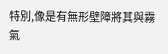特別,像是有無形壁障將其與霧氣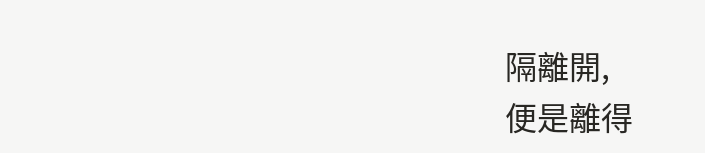隔離開,
便是離得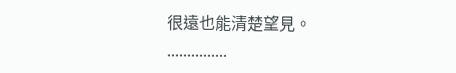很遠也能清楚望見。
...............